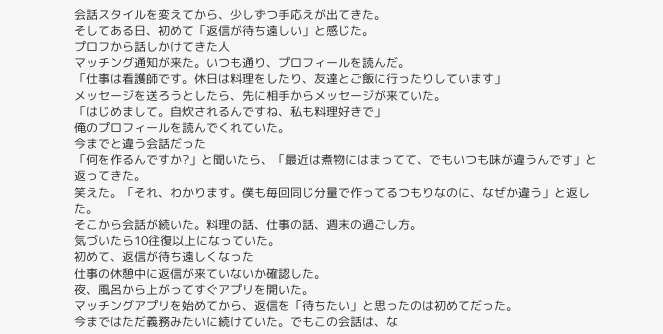会話スタイルを変えてから、少しずつ手応えが出てきた。
そしてある日、初めて「返信が待ち遠しい」と感じた。
プロフから話しかけてきた人
マッチング通知が来た。いつも通り、プロフィールを読んだ。
「仕事は看護師です。休日は料理をしたり、友達とご飯に行ったりしています」
メッセージを送ろうとしたら、先に相手からメッセージが来ていた。
「はじめまして。自炊されるんですね、私も料理好きで」
俺のプロフィールを読んでくれていた。
今までと違う会話だった
「何を作るんですか?」と聞いたら、「最近は煮物にはまってて、でもいつも味が違うんです」と返ってきた。
笑えた。「それ、わかります。僕も毎回同じ分量で作ってるつもりなのに、なぜか違う」と返した。
そこから会話が続いた。料理の話、仕事の話、週末の過ごし方。
気づいたら10往復以上になっていた。
初めて、返信が待ち遠しくなった
仕事の休憩中に返信が来ていないか確認した。
夜、風呂から上がってすぐアプリを開いた。
マッチングアプリを始めてから、返信を「待ちたい」と思ったのは初めてだった。
今まではただ義務みたいに続けていた。でもこの会話は、な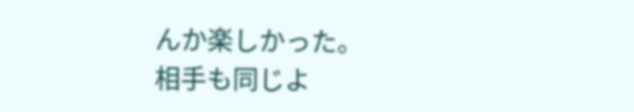んか楽しかった。
相手も同じよ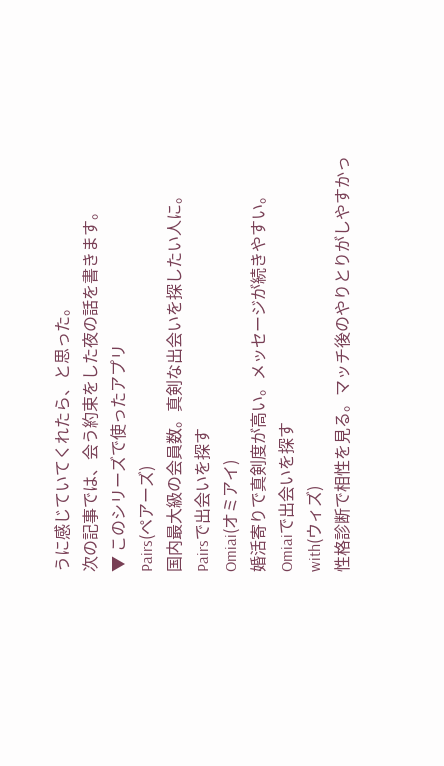うに感じていてくれたら、と思った。
次の記事では、会う約束をした夜の話を書きます。
▼ このシリーズで使ったアプリ
Pairs(ペアーズ)
国内最大級の会員数。真剣な出会いを探したい人に。
Pairsで出会いを探す
Omiai(オミアイ)
婚活寄りで真剣度が高い。メッセージが続きやすい。
Omiaiで出会いを探す
with(ウィズ)
性格診断で相性を見る。マッチ後のやりとりがしやすかっ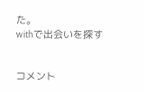た。
withで出会いを探す


コメント